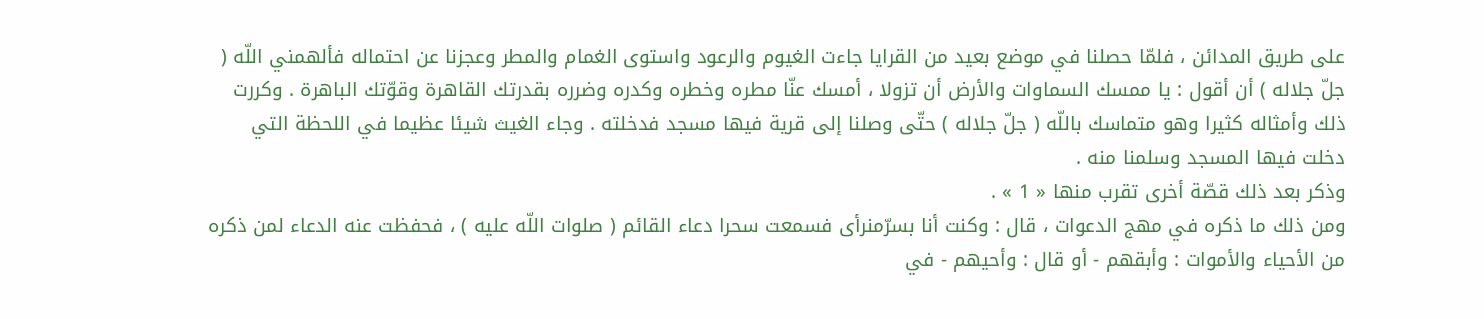على طريق المدائن ، فلمّا حصلنا في موضع بعيد من القرايا جاءت الغيوم والرعود واستوى الغمام والمطر وعجزنا عن احتماله فألهمني اللّه ( جلّ جلاله ) أن أقول : يا ممسك السماوات والأرض أن تزولا ، أمسك عنّا مطره وخطره وكدره وضرره بقدرتك القاهرة وقوّتك الباهرة . وكررت ذلك وأمثاله كثيرا وهو متماسك باللّه ( جلّ جلاله ) حتّى وصلنا إلى قرية فيها مسجد فدخلته . وجاء الغيث شيئا عظيما في اللحظة التي دخلت فيها المسجد وسلمنا منه .
وذكر بعد ذلك قصّة أخرى تقرب منها « 1 » .
ومن ذلك ما ذكره في مهج الدعوات ، قال : وكنت أنا بسرّمنرأى فسمعت سحرا دعاء القائم ( صلوات اللّه عليه ) ، فحفظت عنه الدعاء لمن ذكره من الأحياء والأموات : وأبقهم - أو قال : وأحيهم - في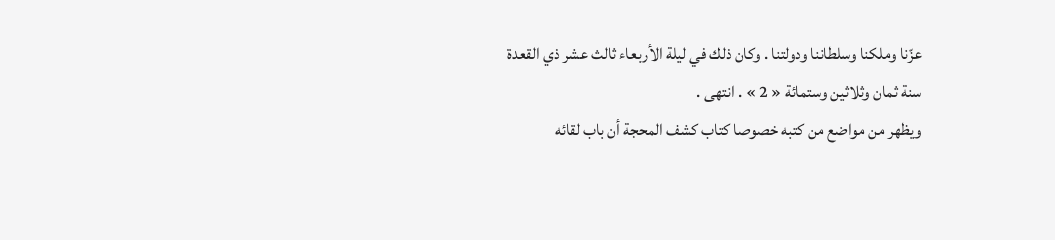عزّنا وملكنا وسلطاننا ودولتنا . وكان ذلك في ليلة الأربعاء ثالث عشر ذي القعدة سنة ثمان وثلاثين وستمائة « 2 » . انتهى .
ويظهر من مواضع من كتبه خصوصا كتاب كشف المحجة أن باب لقائه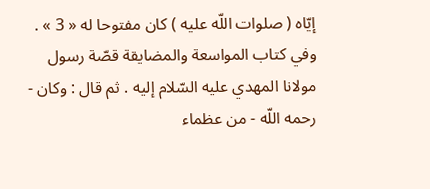إيّاه ( صلوات اللّه عليه ) كان مفتوحا له « 3 » .
وفي كتاب المواسعة والمضايقة قصّة رسول مولانا المهدي عليه السّلام إليه . ثم قال : وكان - رحمه اللّه - من عظماء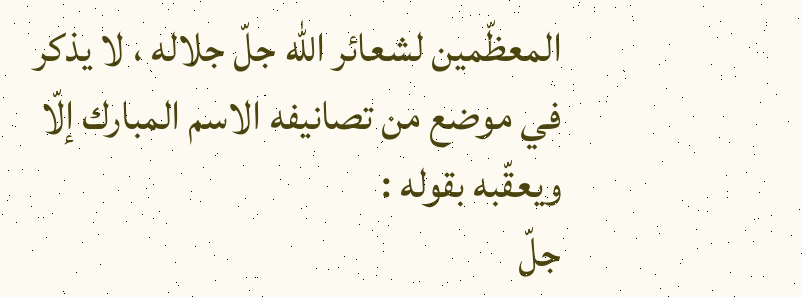المعظّمين لشعائر اللّه جلّ جلاله ، لا يذكر في موضع من تصانيفه الاسم المبارك إلّا ويعقّبه بقوله :
جلّ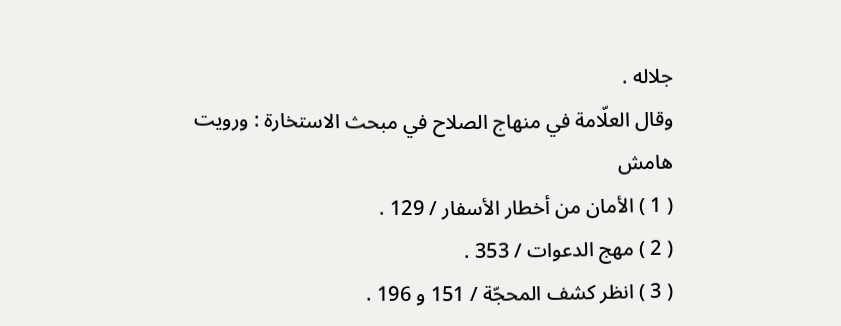جلاله .
وقال العلّامة في منهاج الصلاح في مبحث الاستخارة : ورويت
هامش
( 1 ) الأمان من أخطار الأسفار / 129 .
( 2 ) مهج الدعوات / 353 .
( 3 ) انظر كشف المحجّة / 151 و 196 .